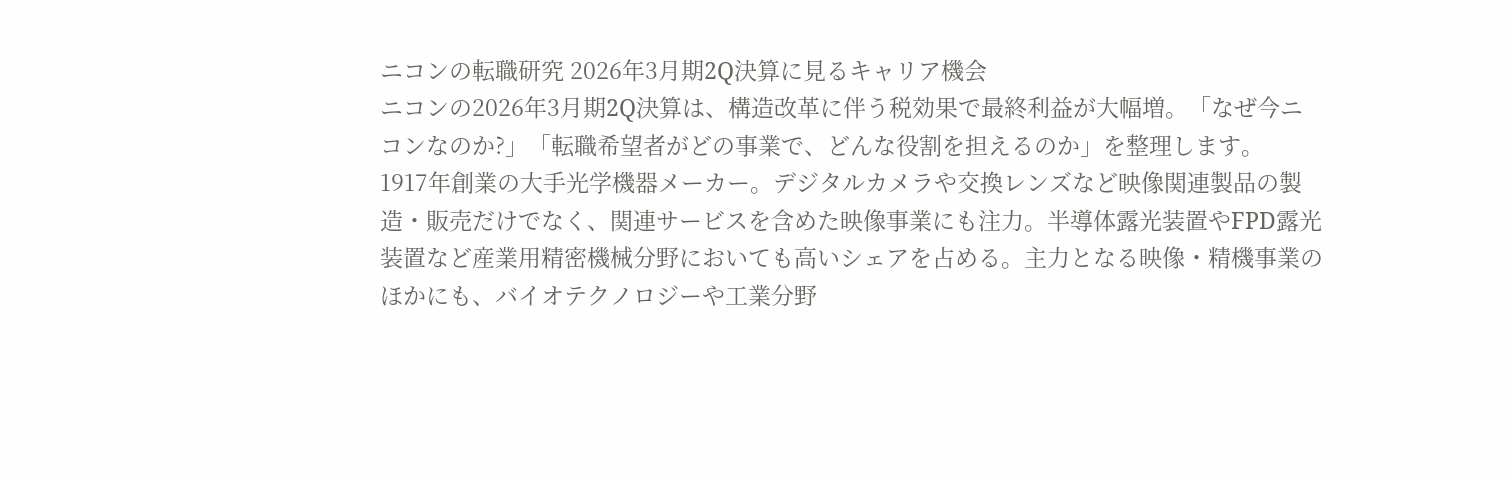ニコンの転職研究 2026年3月期2Q決算に見るキャリア機会
ニコンの2026年3月期2Q決算は、構造改革に伴う税効果で最終利益が大幅増。「なぜ今ニコンなのか?」「転職希望者がどの事業で、どんな役割を担えるのか」を整理します。
1917年創業の大手光学機器メーカー。デジタルカメラや交換レンズなど映像関連製品の製造・販売だけでなく、関連サービスを含めた映像事業にも注力。半導体露光装置やFPD露光装置など産業用精密機械分野においても高いシェアを占める。主力となる映像・精機事業のほかにも、バイオテクノロジーや工業分野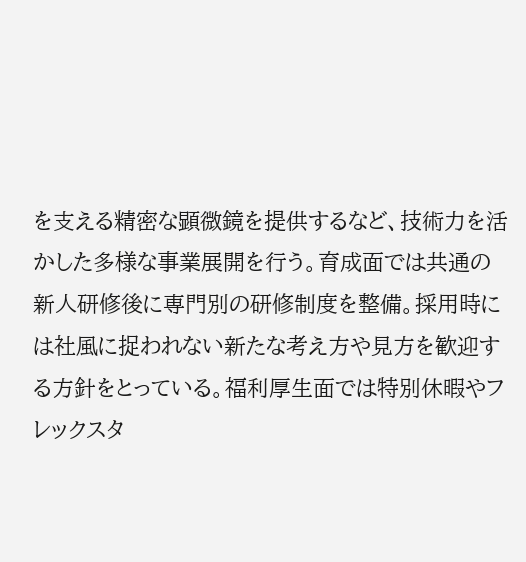を支える精密な顕微鏡を提供するなど、技術力を活かした多様な事業展開を行う。育成面では共通の新人研修後に専門別の研修制度を整備。採用時には社風に捉われない新たな考え方や見方を歓迎する方針をとっている。福利厚生面では特別休暇やフレックスタ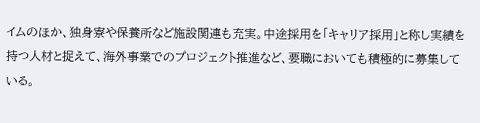イムのほか、独身寮や保養所など施設関連も充実。中途採用を「キャリア採用」と称し実績を持つ人材と捉えて、海外事業でのプロジェクト推進など、要職においても積極的に募集している。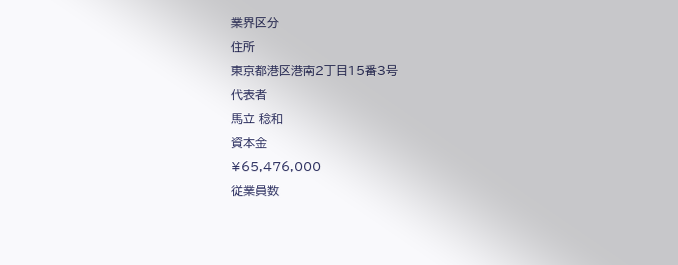業界区分
住所
東京都港区港南2丁目15番3号
代表者
馬立 稔和
資本金
¥65,476,000
従業員数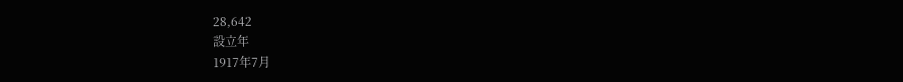28,642
設立年
1917年7月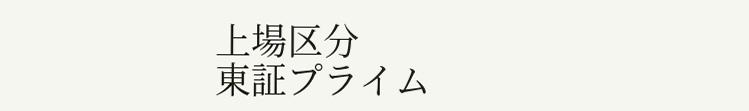上場区分
東証プライム